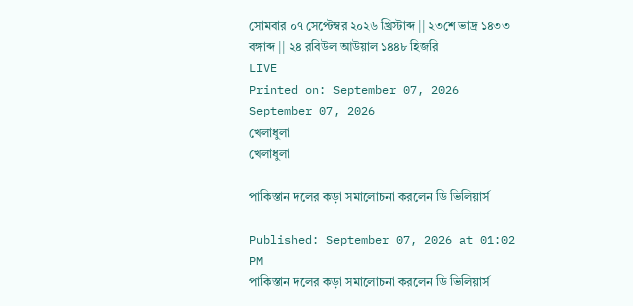সোমবার ০৭ সেপ্টেম্বর ২০২৬ খ্রিস্টাব্দ || ২৩শে ভাদ্র ১৪৩৩ বঙ্গাব্দ || ২৪ রবিউল আউয়াল ১৪৪৮ হিজরি
LIVE
Printed on: September 07, 2026
September 07, 2026
খেলাধুলা
খেলাধুলা

পাকিস্তান দলের কড়া সমালোচনা করলেন ডি ভিলিয়ার্স

Published: September 07, 2026 at 01:02 PM
পাকিস্তান দলের কড়া সমালোচনা করলেন ডি ভিলিয়ার্স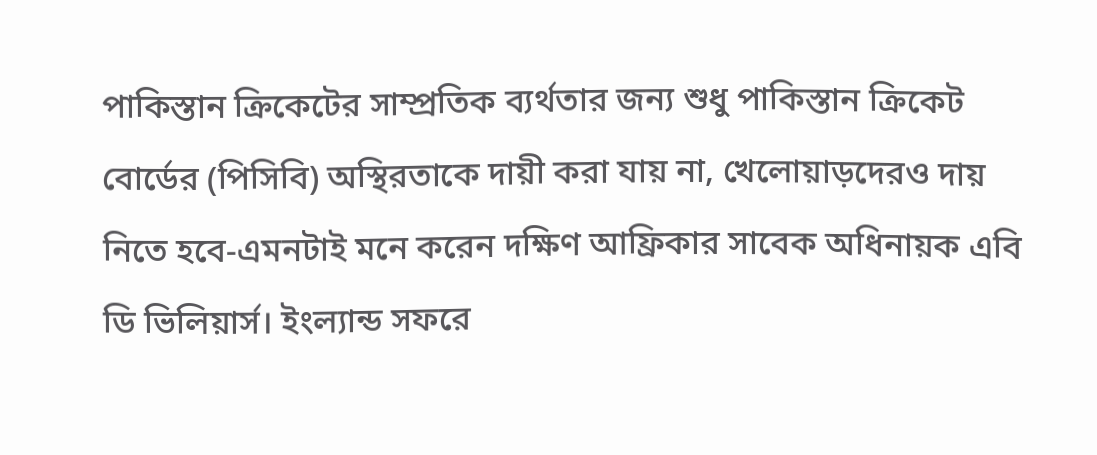পাকিস্তান ক্রিকেটের সাম্প্রতিক ব্যর্থতার জন্য শুধু পাকিস্তান ক্রিকেট বোর্ডের (পিসিবি) অস্থিরতাকে দায়ী করা যায় না, খেলোয়াড়দেরও দায় নিতে হবে-এমনটাই মনে করেন দক্ষিণ আফ্রিকার সাবেক অধিনায়ক এবি ডি ভিলিয়ার্স। ইংল্যান্ড সফরে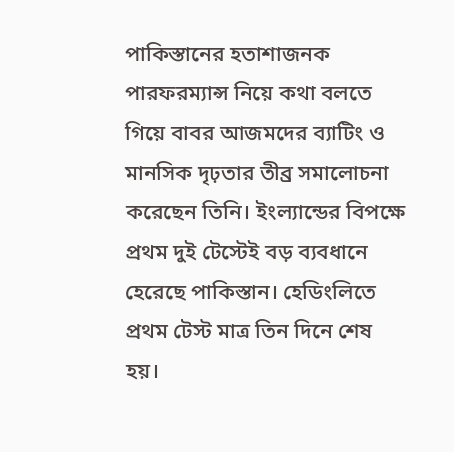পাকিস্তানের হতাশাজনক পারফরম্যান্স নিয়ে কথা বলতে গিয়ে বাবর আজমদের ব্যাটিং ও মানসিক দৃঢ়তার তীব্র সমালোচনা করেছেন তিনি। ইংল্যান্ডের বিপক্ষে প্রথম দুই টেস্টেই বড় ব্যবধানে হেরেছে পাকিস্তান। হেডিংলিতে প্রথম টেস্ট মাত্র তিন দিনে শেষ হয়।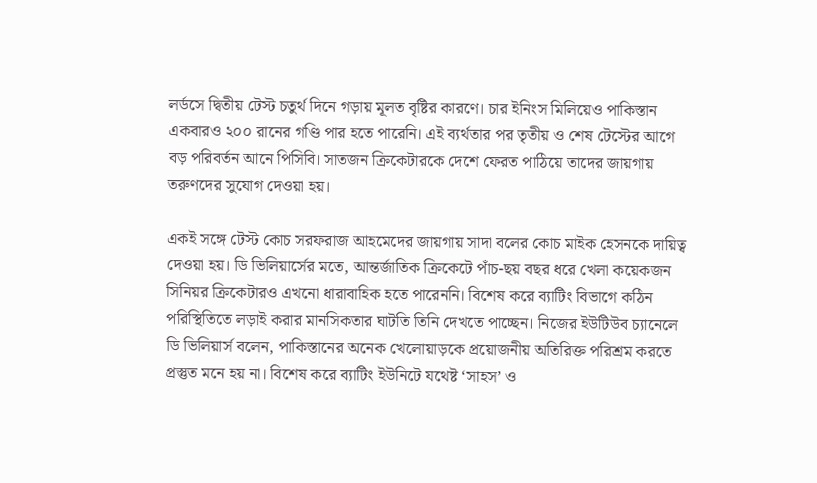লর্ডসে দ্বিতীয় টেস্ট চতুর্থ দিনে গড়ায় মূলত বৃষ্টির কারণে। চার ইনিংস মিলিয়েও পাকিস্তান একবারও ২০০ রানের গণ্ডি পার হতে পারেনি। এই ব্যর্থতার পর তৃতীয় ও শেষ টেস্টের আগে বড় পরিবর্তন আনে পিসিবি। সাতজন ক্রিকেটারকে দেশে ফেরত পাঠিয়ে তাদের জায়গায় তরুণদের সুযোগ দেওয়া হয়।

একই সঙ্গে টেস্ট কোচ সরফরাজ আহমেদের জায়গায় সাদা বলের কোচ মাইক হেসনকে দায়িত্ব দেওয়া হয়। ডি ভিলিয়ার্সের মতে, আন্তর্জাতিক ক্রিকেটে পাঁচ-ছয় বছর ধরে খেলা কয়েকজন সিনিয়র ক্রিকেটারও এখনো ধারাবাহিক হতে পারেননি। বিশেষ করে ব্যাটিং বিভাগে কঠিন পরিস্থিতিতে লড়াই করার মানসিকতার ঘাটতি তিনি দেখতে পাচ্ছেন। নিজের ইউটিউব চ্যানেলে ডি ভিলিয়ার্স বলেন, পাকিস্তানের অনেক খেলোয়াড়কে প্রয়োজনীয় অতিরিক্ত পরিশ্রম করতে প্রস্তুত মনে হয় না। বিশেষ করে ব্যাটিং ইউনিটে যথেষ্ট ‘সাহস’ ও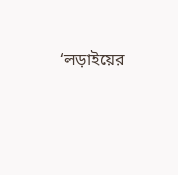‘লড়াইয়ের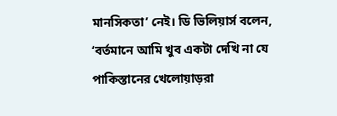মানসিকতা’ নেই। ডি ভিলিয়ার্স বলেন, ‘বর্তমানে আমি খুব একটা দেখি না যে পাকিস্তানের খেলোয়াড়রা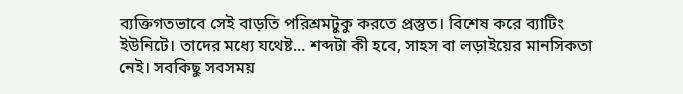ব্যক্তিগতভাবে সেই বাড়তি পরিশ্রমটুকু করতে প্রস্তুত। বিশেষ করে ব্যাটিং ইউনিটে। তাদের মধ্যে যথেষ্ট... শব্দটা কী হবে, সাহস বা লড়াইয়ের মানসিকতা নেই। সবকিছু সবসময়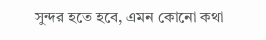সুন্দর হতে হবে, এমন কোনো কথা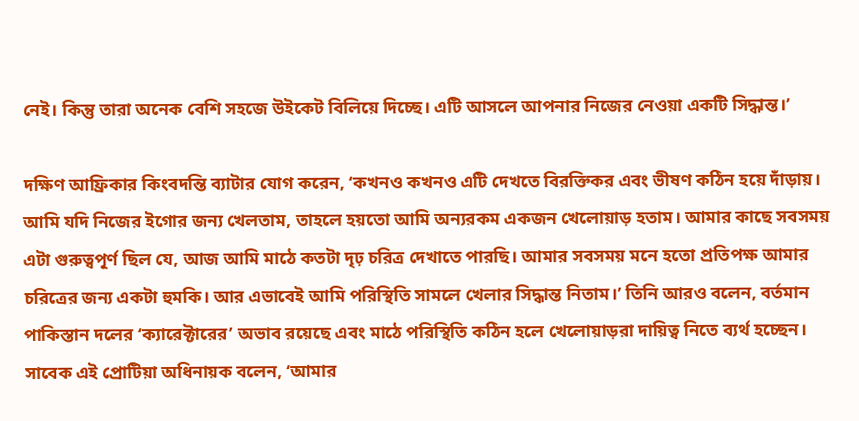নেই। কিন্তু তারা অনেক বেশি সহজে উইকেট বিলিয়ে দিচ্ছে। এটি আসলে আপনার নিজের নেওয়া একটি সিদ্ধান্ত।’

দক্ষিণ আফ্রিকার কিংবদন্তি ব্যাটার যোগ করেন, ‘কখনও কখনও এটি দেখতে বিরক্তিকর এবং ভীষণ কঠিন হয়ে দাঁড়ায়। আমি যদি নিজের ইগোর জন্য খেলতাম, তাহলে হয়তো আমি অন্যরকম একজন খেলোয়াড় হতাম। আমার কাছে সবসময় এটা গুরুত্বপূর্ণ ছিল যে, আজ আমি মাঠে কতটা দৃঢ় চরিত্র দেখাতে পারছি। আমার সবসময় মনে হতো প্রতিপক্ষ আমার চরিত্রের জন্য একটা হুমকি। আর এভাবেই আমি পরিস্থিতি সামলে খেলার সিদ্ধান্ত নিতাম।’ তিনি আরও বলেন, বর্তমান পাকিস্তান দলের ‘ক্যারেক্টারের’ অভাব রয়েছে এবং মাঠে পরিস্থিতি কঠিন হলে খেলোয়াড়রা দায়িত্ব নিতে ব্যর্থ হচ্ছেন। সাবেক এই প্রোটিয়া অধিনায়ক বলেন, ‘আমার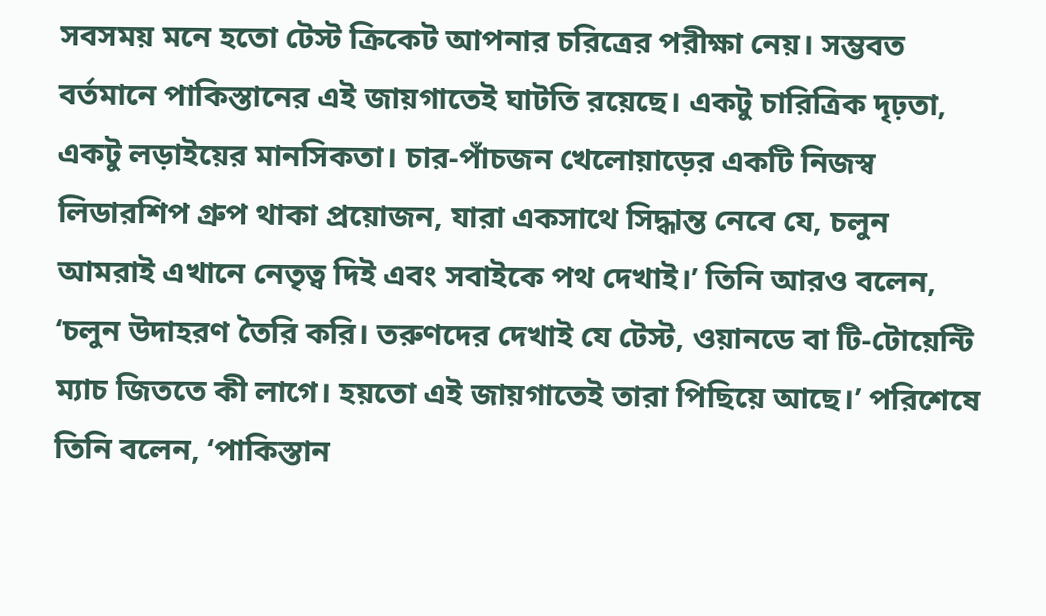সবসময় মনে হতো টেস্ট ক্রিকেট আপনার চরিত্রের পরীক্ষা নেয়। সম্ভবত বর্তমানে পাকিস্তানের এই জায়গাতেই ঘাটতি রয়েছে। একটু চারিত্রিক দৃঢ়তা, একটু লড়াইয়ের মানসিকতা। চার-পাঁচজন খেলোয়াড়ের একটি নিজস্ব লিডারশিপ গ্রুপ থাকা প্রয়োজন, যারা একসাথে সিদ্ধান্ত নেবে যে, চলুন আমরাই এখানে নেতৃত্ব দিই এবং সবাইকে পথ দেখাই।’ তিনি আরও বলেন, ‘চলুন উদাহরণ তৈরি করি। তরুণদের দেখাই যে টেস্ট, ওয়ানডে বা টি-টোয়েন্টি ম্যাচ জিততে কী লাগে। হয়তো এই জায়গাতেই তারা পিছিয়ে আছে।’ পরিশেষে তিনি বলেন, ‘পাকিস্তান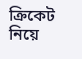ক্রিকেট নিয়ে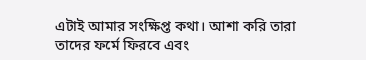এটাই আমার সংক্ষিপ্ত কথা। আশা করি তারা তাদের ফর্মে ফিরবে এবং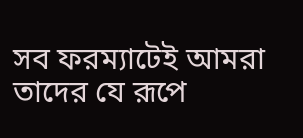সব ফরম্যাটেই আমরা তাদের যে রূপে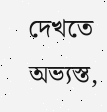দেখতে অভ্যস্ত,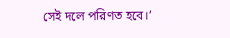সেই দলে পরিণত হবে।’